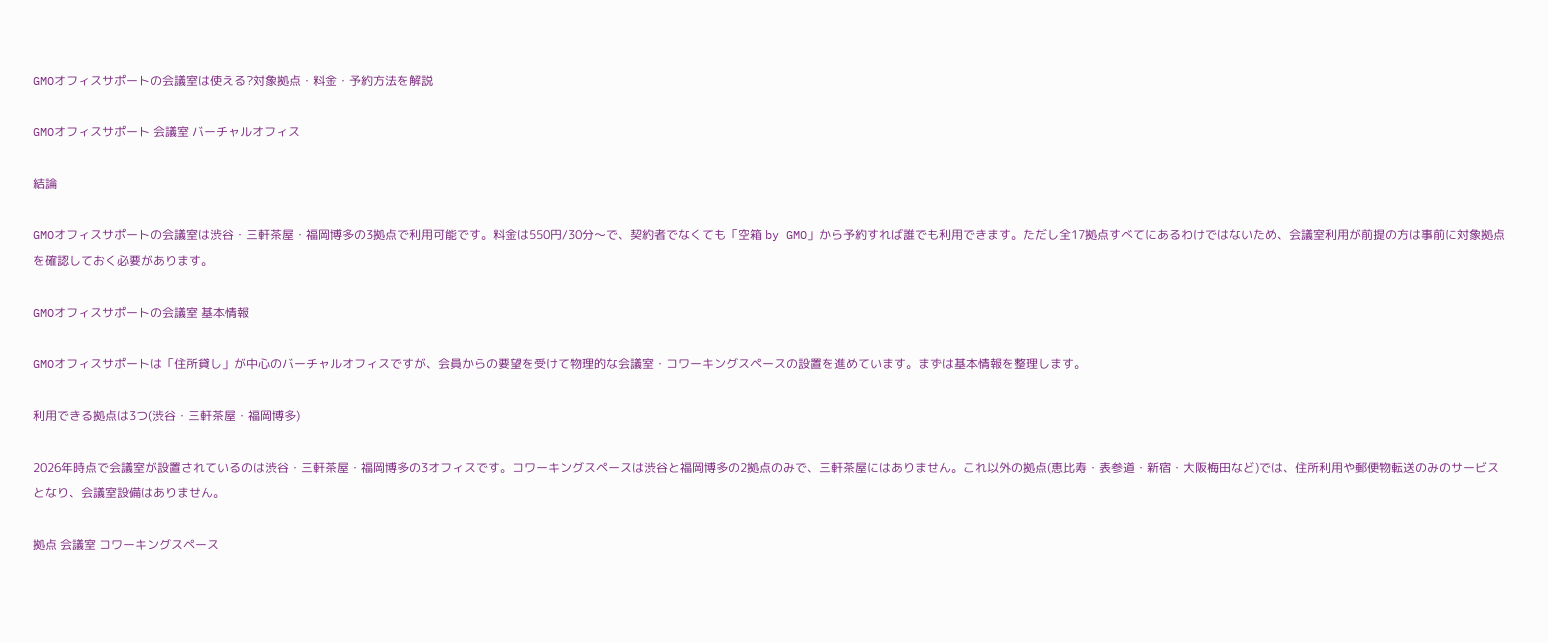GMOオフィスサポートの会議室は使える?対象拠点・料金・予約方法を解説

GMOオフィスサポート 会議室 バーチャルオフィス

結論

GMOオフィスサポートの会議室は渋谷・三軒茶屋・福岡博多の3拠点で利用可能です。料金は550円/30分〜で、契約者でなくても「空箱 by GMO」から予約すれば誰でも利用できます。ただし全17拠点すべてにあるわけではないため、会議室利用が前提の方は事前に対象拠点を確認しておく必要があります。

GMOオフィスサポートの会議室 基本情報

GMOオフィスサポートは「住所貸し」が中心のバーチャルオフィスですが、会員からの要望を受けて物理的な会議室・コワーキングスペースの設置を進めています。まずは基本情報を整理します。

利用できる拠点は3つ(渋谷・三軒茶屋・福岡博多)

2026年時点で会議室が設置されているのは渋谷・三軒茶屋・福岡博多の3オフィスです。コワーキングスペースは渋谷と福岡博多の2拠点のみで、三軒茶屋にはありません。これ以外の拠点(恵比寿・表参道・新宿・大阪梅田など)では、住所利用や郵便物転送のみのサービスとなり、会議室設備はありません。

拠点 会議室 コワーキングスペース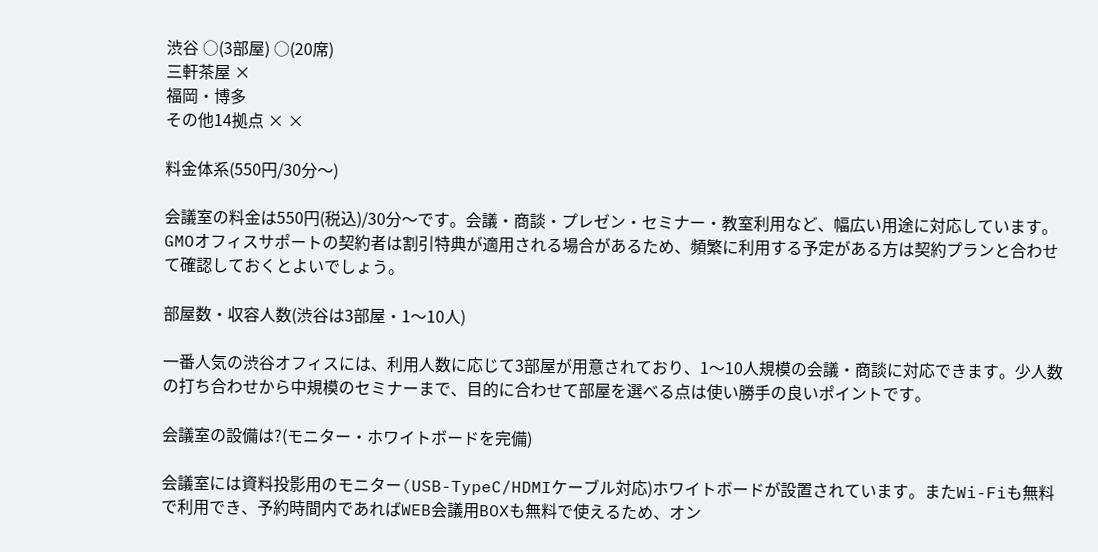渋谷 ○(3部屋) ○(20席)
三軒茶屋 ×
福岡・博多
その他14拠点 × ×

料金体系(550円/30分〜)

会議室の料金は550円(税込)/30分〜です。会議・商談・プレゼン・セミナー・教室利用など、幅広い用途に対応しています。GMOオフィスサポートの契約者は割引特典が適用される場合があるため、頻繁に利用する予定がある方は契約プランと合わせて確認しておくとよいでしょう。

部屋数・収容人数(渋谷は3部屋・1〜10人)

一番人気の渋谷オフィスには、利用人数に応じて3部屋が用意されており、1〜10人規模の会議・商談に対応できます。少人数の打ち合わせから中規模のセミナーまで、目的に合わせて部屋を選べる点は使い勝手の良いポイントです。

会議室の設備は?(モニター・ホワイトボードを完備)

会議室には資料投影用のモニター(USB-TypeC/HDMIケーブル対応)ホワイトボードが設置されています。またWi-Fiも無料で利用でき、予約時間内であればWEB会議用BOXも無料で使えるため、オン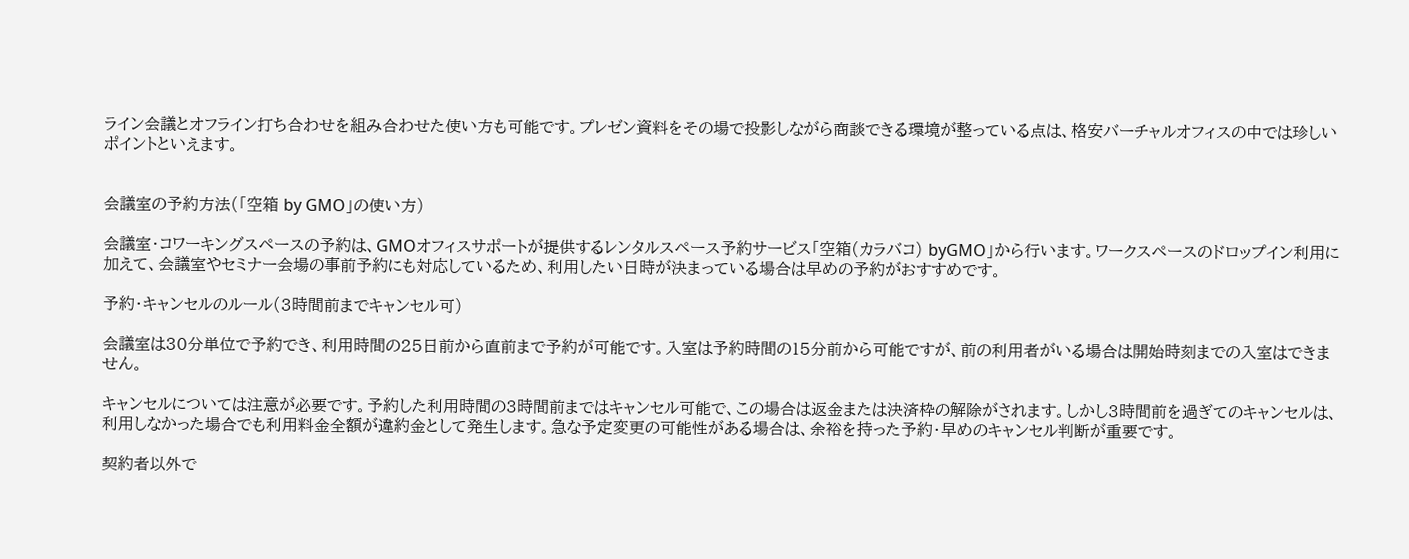ライン会議とオフライン打ち合わせを組み合わせた使い方も可能です。プレゼン資料をその場で投影しながら商談できる環境が整っている点は、格安バーチャルオフィスの中では珍しいポイントといえます。


会議室の予約方法(「空箱 by GMO」の使い方)

会議室・コワーキングスペースの予約は、GMOオフィスサポートが提供するレンタルスペース予約サービス「空箱(カラバコ) byGMO」から行います。ワークスペースのドロップイン利用に加えて、会議室やセミナー会場の事前予約にも対応しているため、利用したい日時が決まっている場合は早めの予約がおすすめです。

予約・キャンセルのルール(3時間前までキャンセル可)

会議室は30分単位で予約でき、利用時間の25日前から直前まで予約が可能です。入室は予約時間の15分前から可能ですが、前の利用者がいる場合は開始時刻までの入室はできません。

キャンセルについては注意が必要です。予約した利用時間の3時間前まではキャンセル可能で、この場合は返金または決済枠の解除がされます。しかし3時間前を過ぎてのキャンセルは、利用しなかった場合でも利用料金全額が違約金として発生します。急な予定変更の可能性がある場合は、余裕を持った予約・早めのキャンセル判断が重要です。

契約者以外で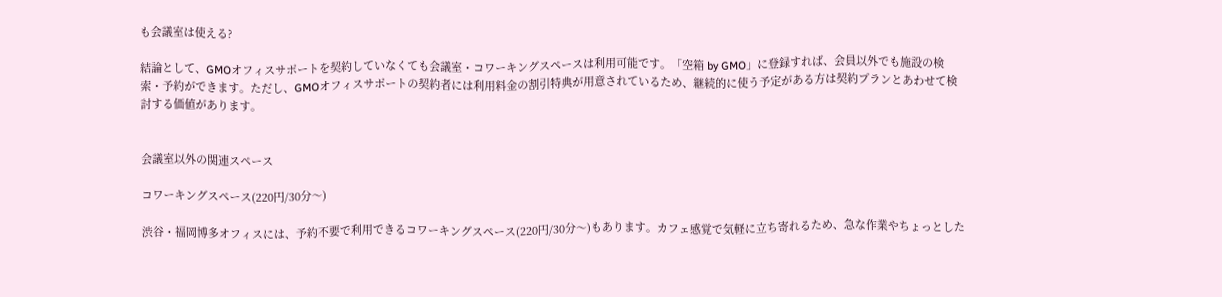も会議室は使える?

結論として、GMOオフィスサポートを契約していなくても会議室・コワーキングスペースは利用可能です。「空箱 by GMO」に登録すれば、会員以外でも施設の検索・予約ができます。ただし、GMOオフィスサポートの契約者には利用料金の割引特典が用意されているため、継続的に使う予定がある方は契約プランとあわせて検討する価値があります。


会議室以外の関連スペース

コワーキングスペース(220円/30分〜)

渋谷・福岡博多オフィスには、予約不要で利用できるコワーキングスペース(220円/30分〜)もあります。カフェ感覚で気軽に立ち寄れるため、急な作業やちょっとした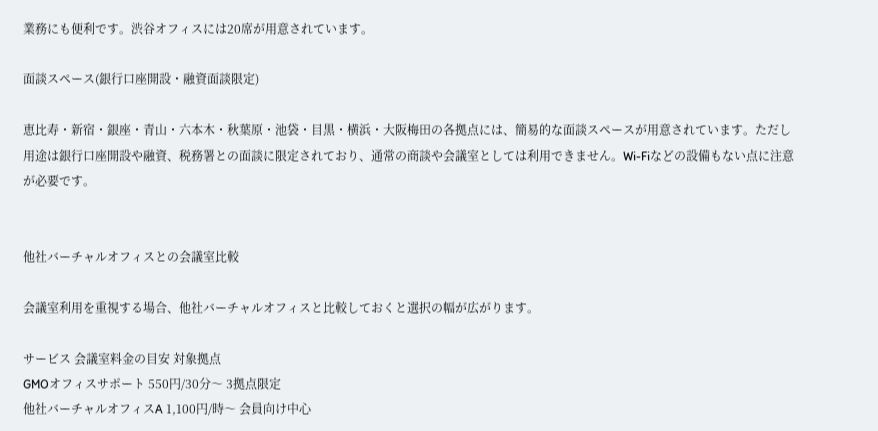業務にも便利です。渋谷オフィスには20席が用意されています。

面談スペース(銀行口座開設・融資面談限定)

恵比寿・新宿・銀座・青山・六本木・秋葉原・池袋・目黒・横浜・大阪梅田の各拠点には、簡易的な面談スペースが用意されています。ただし用途は銀行口座開設や融資、税務署との面談に限定されており、通常の商談や会議室としては利用できません。Wi-Fiなどの設備もない点に注意が必要です。


他社バーチャルオフィスとの会議室比較

会議室利用を重視する場合、他社バーチャルオフィスと比較しておくと選択の幅が広がります。

サービス 会議室料金の目安 対象拠点
GMOオフィスサポート 550円/30分〜 3拠点限定
他社バーチャルオフィスA 1,100円/時〜 会員向け中心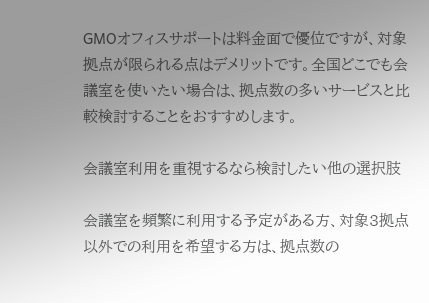GMOオフィスサポートは料金面で優位ですが、対象拠点が限られる点はデメリットです。全国どこでも会議室を使いたい場合は、拠点数の多いサービスと比較検討することをおすすめします。

会議室利用を重視するなら検討したい他の選択肢

会議室を頻繁に利用する予定がある方、対象3拠点以外での利用を希望する方は、拠点数の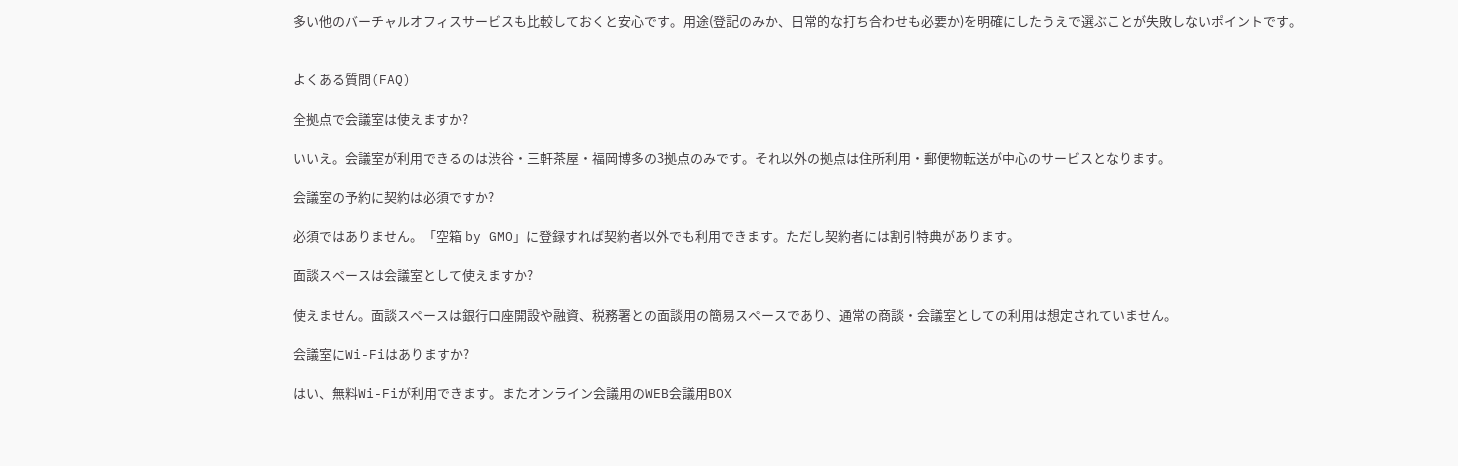多い他のバーチャルオフィスサービスも比較しておくと安心です。用途(登記のみか、日常的な打ち合わせも必要か)を明確にしたうえで選ぶことが失敗しないポイントです。


よくある質問(FAQ)

全拠点で会議室は使えますか?

いいえ。会議室が利用できるのは渋谷・三軒茶屋・福岡博多の3拠点のみです。それ以外の拠点は住所利用・郵便物転送が中心のサービスとなります。

会議室の予約に契約は必須ですか?

必須ではありません。「空箱 by GMO」に登録すれば契約者以外でも利用できます。ただし契約者には割引特典があります。

面談スペースは会議室として使えますか?

使えません。面談スペースは銀行口座開設や融資、税務署との面談用の簡易スペースであり、通常の商談・会議室としての利用は想定されていません。

会議室にWi-Fiはありますか?

はい、無料Wi-Fiが利用できます。またオンライン会議用のWEB会議用BOX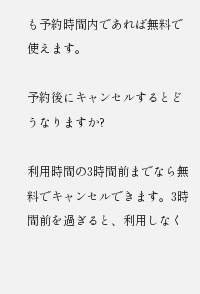も予約時間内であれば無料で使えます。

予約後にキャンセルするとどうなりますか?

利用時間の3時間前までなら無料でキャンセルできます。3時間前を過ぎると、利用しなく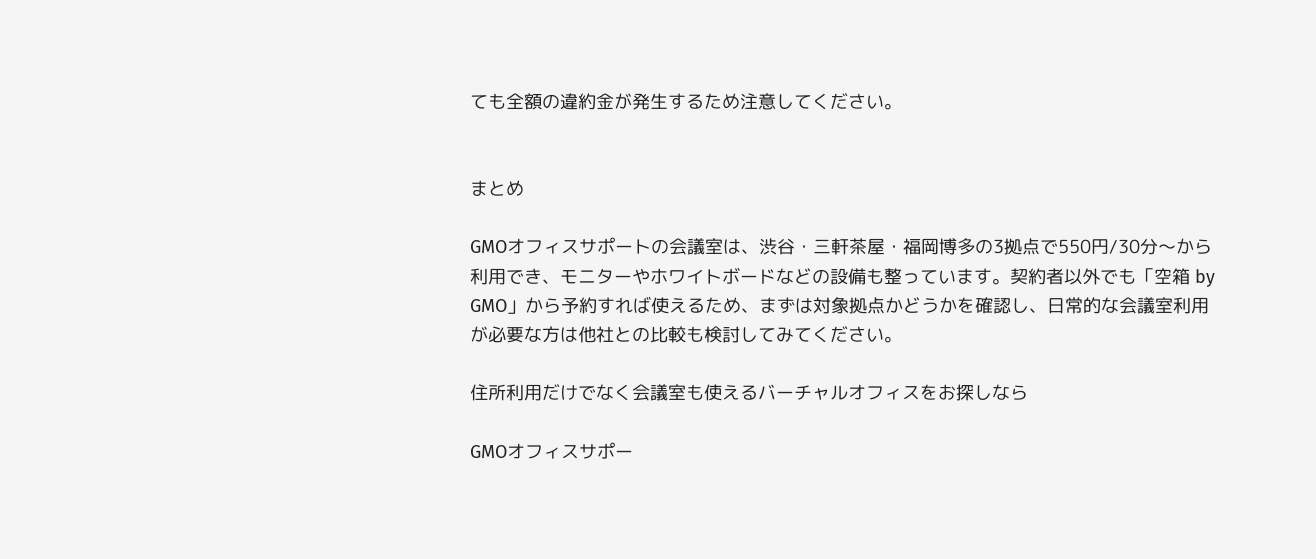ても全額の違約金が発生するため注意してください。


まとめ

GMOオフィスサポートの会議室は、渋谷・三軒茶屋・福岡博多の3拠点で550円/30分〜から利用でき、モニターやホワイトボードなどの設備も整っています。契約者以外でも「空箱 by GMO」から予約すれば使えるため、まずは対象拠点かどうかを確認し、日常的な会議室利用が必要な方は他社との比較も検討してみてください。

住所利用だけでなく会議室も使えるバーチャルオフィスをお探しなら

GMOオフィスサポー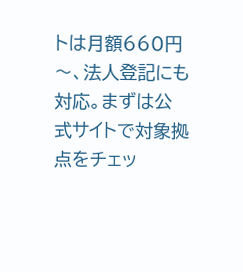トは月額660円〜、法人登記にも対応。まずは公式サイトで対象拠点をチェッ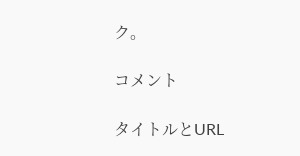ク。

コメント

タイトルとURL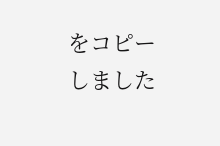をコピーしました